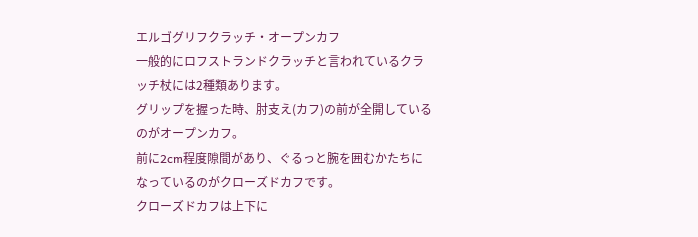エルゴグリフクラッチ・オープンカフ
一般的にロフストランドクラッチと言われているクラッチ杖には2種類あります。
グリップを握った時、肘支え(カフ)の前が全開しているのがオープンカフ。
前に2cm程度隙間があり、ぐるっと腕を囲むかたちになっているのがクローズドカフです。
クローズドカフは上下に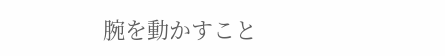腕を動かすこと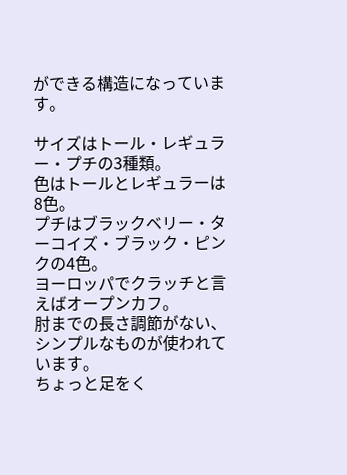ができる構造になっています。

サイズはトール・レギュラー・プチの3種類。
色はトールとレギュラーは8色。
プチはブラックベリー・ターコイズ・ブラック・ピンクの4色。
ヨーロッパでクラッチと言えばオープンカフ。
肘までの長さ調節がない、シンプルなものが使われています。
ちょっと足をく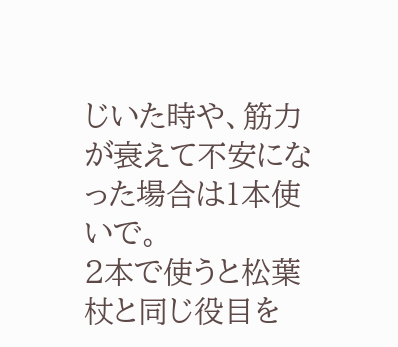じいた時や、筋力が衰えて不安になった場合は1本使いで。
2本で使うと松葉杖と同じ役目を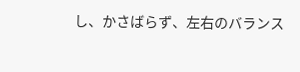し、かさばらず、左右のバランス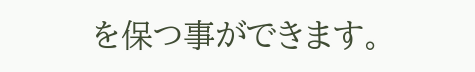を保つ事ができます。